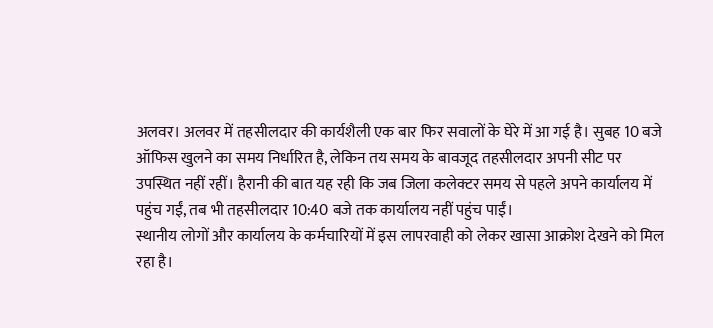अलवर। अलवर में तहसीलदार की कार्यशैली एक बार फिर सवालों के घेरे में आ गई है। सुबह 10 बजे ऑफिस खुलने का समय निर्धारित है, लेकिन तय समय के बावजूद तहसीलदार अपनी सीट पर उपस्थित नहीं रहीं। हैरानी की बात यह रही कि जब जिला कलेक्टर समय से पहले अपने कार्यालय में पहुंच गईं, तब भी तहसीलदार 10:40 बजे तक कार्यालय नहीं पहुंच पाईं।
स्थानीय लोगों और कार्यालय के कर्मचारियों में इस लापरवाही को लेकर खासा आक्रोश देखने को मिल रहा है।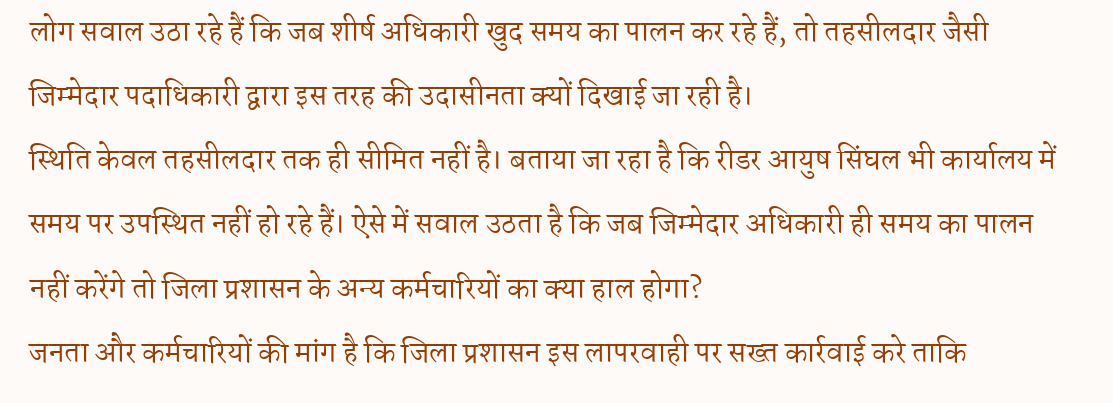लोग सवाल उठा रहे हैं कि जब शीर्ष अधिकारी खुद समय का पालन कर रहे हैं, तो तहसीलदार जैसी जिम्मेदार पदाधिकारी द्वारा इस तरह की उदासीनता क्यों दिखाई जा रही है।
स्थिति केवल तहसीलदार तक ही सीमित नहीं है। बताया जा रहा है कि रीडर आयुष सिंघल भी कार्यालय में समय पर उपस्थित नहीं हो रहे हैं। ऐसे में सवाल उठता है कि जब जिम्मेदार अधिकारी ही समय का पालन नहीं करेंगे तो जिला प्रशासन के अन्य कर्मचारियों का क्या हाल होगा?
जनता और कर्मचारियों की मांग है कि जिला प्रशासन इस लापरवाही पर सख्त कार्रवाई करे ताकि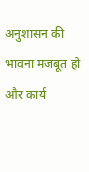अनुशासन की भावना मजबूत हो और कार्य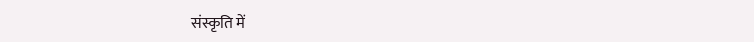संस्कृति में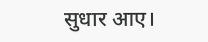सुधार आए।